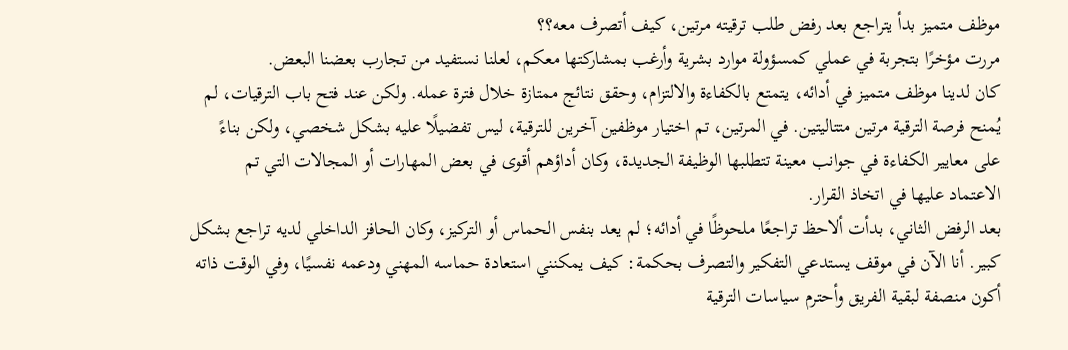موظف متميز بدأ يتراجع بعد رفض طلب ترقيته مرتين، كيف أتصرف معه؟؟
مررت مؤخرًا بتجربة في عملي كمسؤولة موارد بشرية وأرغب بمشاركتها معكم، لعلنا نستفيد من تجارب بعضنا البعض.
كان لدينا موظف متميز في أدائه، يتمتع بالكفاءة والالتزام، وحقق نتائج ممتازة خلال فترة عمله. ولكن عند فتح باب الترقيات، لم يُمنح فرصة الترقية مرتين متتاليتين. في المرتين، تم اختيار موظفين آخرين للترقية، ليس تفضيلًا عليه بشكل شخصي، ولكن بناءً على معايير الكفاءة في جوانب معينة تتطلبها الوظيفة الجديدة، وكان أداؤهم أقوى في بعض المهارات أو المجالات التي تم الاعتماد عليها في اتخاذ القرار.
بعد الرفض الثاني، بدأت ألاحظ تراجعًا ملحوظًا في أدائه؛ لم يعد بنفس الحماس أو التركيز، وكان الحافز الداخلي لديه تراجع بشكل كبير. أنا الآن في موقف يستدعي التفكير والتصرف بحكمة: كيف يمكنني استعادة حماسه المهني ودعمه نفسيًا، وفي الوقت ذاته أكون منصفة لبقية الفريق وأحترم سياسات الترقية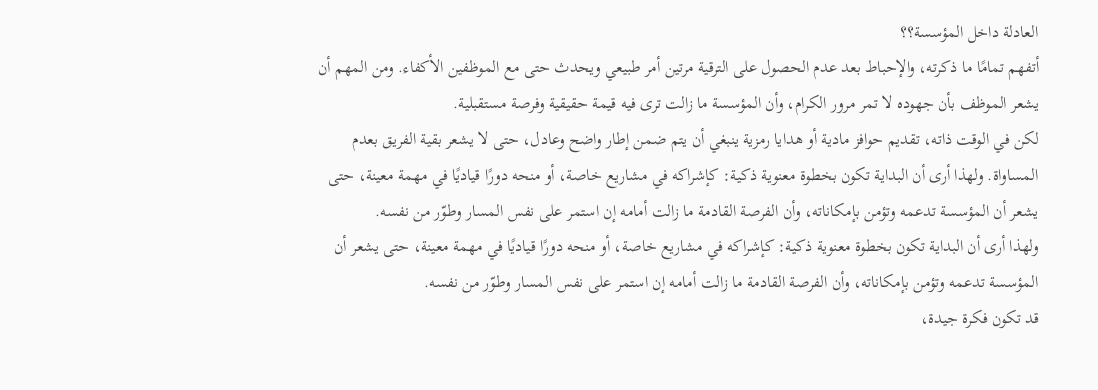العادلة داخل المؤسسة؟؟
أتفهم تمامًا ما ذكرته، والإحباط بعد عدم الحصول على الترقية مرتين أمر طبيعي ويحدث حتى مع الموظفين الأكفاء. ومن المهم أن يشعر الموظف بأن جهوده لا تمر مرور الكرام، وأن المؤسسة ما زالت ترى فيه قيمة حقيقية وفرصة مستقبلية.
لكن في الوقت ذاته، تقديم حوافز مادية أو هدايا رمزية ينبغي أن يتم ضمن إطار واضح وعادل، حتى لا يشعر بقية الفريق بعدم المساواة. ولهذا أرى أن البداية تكون بخطوة معنوية ذكية: كإشراكه في مشاريع خاصة، أو منحه دورًا قياديًا في مهمة معينة، حتى يشعر أن المؤسسة تدعمه وتؤمن بإمكاناته، وأن الفرصة القادمة ما زالت أمامه إن استمر على نفس المسار وطوّر من نفسه.
ولهذا أرى أن البداية تكون بخطوة معنوية ذكية: كإشراكه في مشاريع خاصة، أو منحه دورًا قياديًا في مهمة معينة، حتى يشعر أن المؤسسة تدعمه وتؤمن بإمكاناته، وأن الفرصة القادمة ما زالت أمامه إن استمر على نفس المسار وطوّر من نفسه.
قد تكون فكرة جيدة،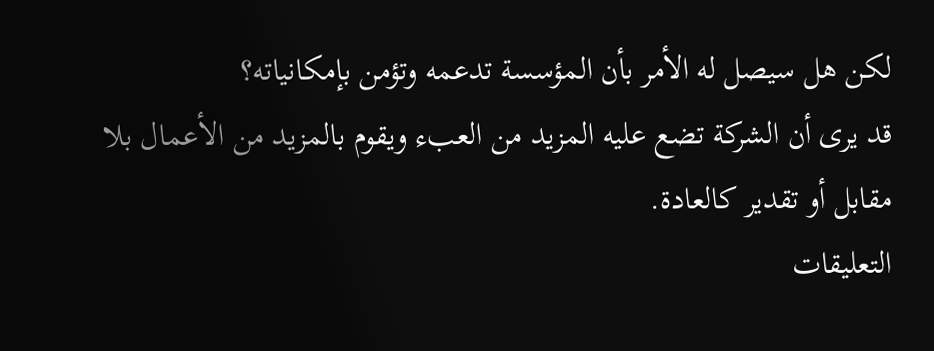لكن هل سيصل له الأمر بأن المؤسسة تدعمه وتؤمن بإمكانياته؟
قد يرى أن الشركة تضع عليه المزيد من العبء ويقوم بالمزيد من الأعمال بلا مقابل أو تقدير كالعادة.
التعليقات